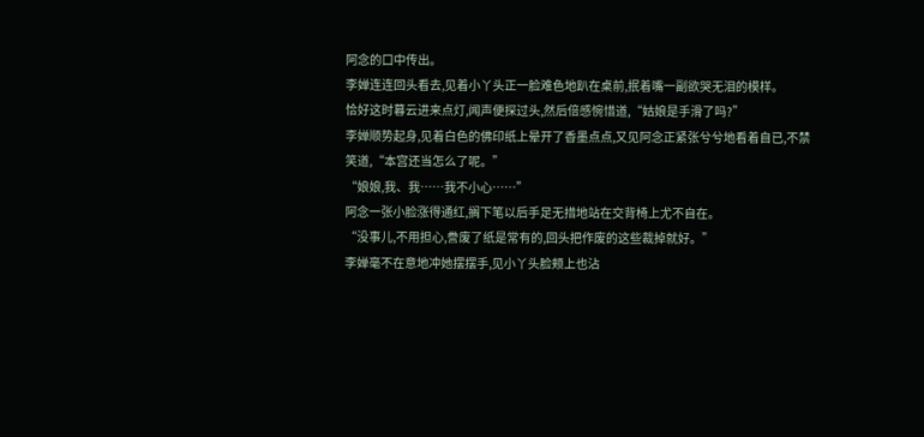阿念的口中传出。
李婵连连回头看去,见着小丫头正一脸难色地趴在桌前,抿着嘴一副欲哭无泪的模样。
恰好这时暮云进来点灯,闻声便探过头,然后倍感惋惜道,“姑娘是手滑了吗?”
李婵顺势起身,见着白色的佛印纸上晕开了香墨点点,又见阿念正紧张兮兮地看着自已,不禁笑道,“本宫还当怎么了呢。”
“娘娘,我、我……我不小心……”
阿念一张小脸涨得通红,搁下笔以后手足无措地站在交背椅上尤不自在。
“没事儿,不用担心,誊废了纸是常有的,回头把作废的这些裁掉就好。”
李婵毫不在意地冲她摆摆手,见小丫头脸颊上也沾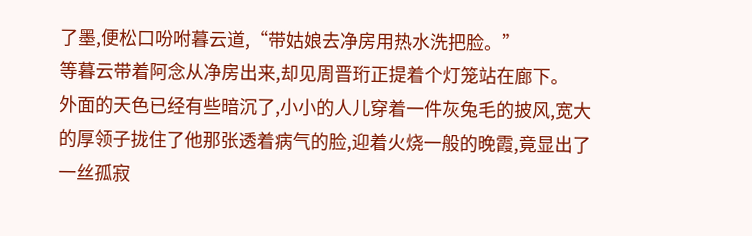了墨,便松口吩咐暮云道,“带姑娘去净房用热水洗把脸。”
等暮云带着阿念从净房出来,却见周晋珩正提着个灯笼站在廊下。
外面的天色已经有些暗沉了,小小的人儿穿着一件灰兔毛的披风,宽大的厚领子拢住了他那张透着病气的脸,迎着火烧一般的晚霞,竟显出了一丝孤寂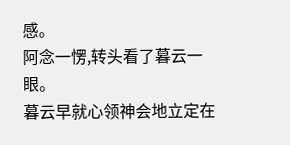感。
阿念一愣,转头看了暮云一眼。
暮云早就心领神会地立定在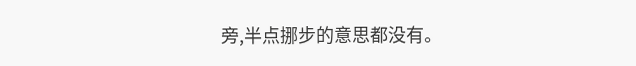旁,半点挪步的意思都没有。